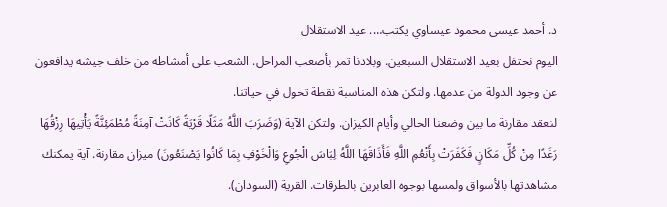د. أحمد عيسى محمود عيساوي يكتب…. عيد الاستقلال
اليوم نحتفل بعيد الاستقلال السبعين. وبلادنا تمر بأصعب المراحل. الشعب على أمشاطه من خلف جيشه يدافعون عن وجود الدولة من عدمها. ولتكن هذه المناسبة نقطة تحول في حياتنا.
لنعقد مقارنة ما بين وضعنا الحالي وأيام الكيزان. ولتكن الآية (وَضَرَبَ اللَّهُ مَثَلًا قَرْيَةً كَانَتْ آمِنَةً مُطْمَئِنَّةً يَأْتِيهَا رِزْقُهَا رَغَدًا مِنْ كُلِّ مَكَانٍ فَكَفَرَتْ بِأَنْعُمِ اللَّهِ فَأَذَاقَهَا اللَّهُ لِبَاسَ الْجُوعِ وَالْخَوْفِ بِمَا كَانُوا يَصْنَعُونَ) ميزان مقارنة. آية يمكنك مشاهدتها بالأسواق ولمسها بوجوه العابرين بالطرقات. القرية (السودان).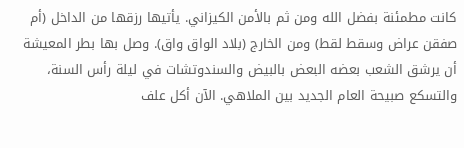كانت مطمئنة بفضل الله ومن ثم بالأمن الكيزاني. يأتيها رزقها من الداخل (أم صفقن عراض وسقط لقط) ومن الخارج (بلاد الواق واق). وصل بها بطر المعيشة أن يرشق الشعب بعضه البعض بالبيض والسندوتشات في ليلة رأس السنة، والتسكع صبيحة العام الجديد بين الملاهي. الآن أكل علف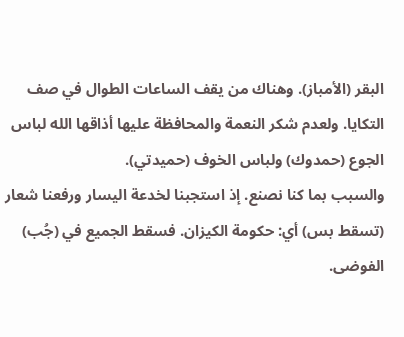البقر (الأمباز). وهناك من يقف الساعات الطوال في صف التكايا. ولعدم شكر النعمة والمحافظة عليها أذاقها الله لباس الجوع (حمدوك) ولباس الخوف (حميدتي).
والسبب بما كنا نصنع. إذ استجبنا لخدعة اليسار ورفعنا شعار (تسقط بس) أي: حكومة الكيزان. فسقط الجميع في (جُب) الفوضى.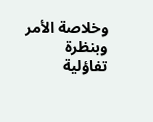وخلاصة الأمر وبنظرة تفاؤلية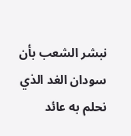نبشر الشعب بأن سودان الغد الذي نحلم به عائد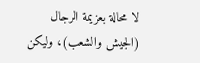لا محالة بعزيمة الرجال (الجيش والشعب)، وليكن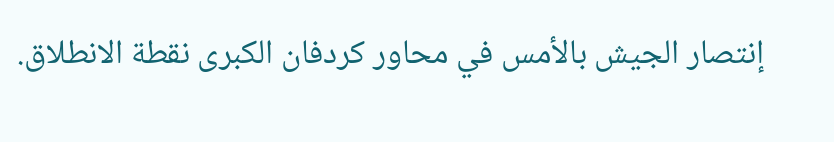إنتصار الجيش بالأمس في محاور كردفان الكبرى نقطة الانطلاق.